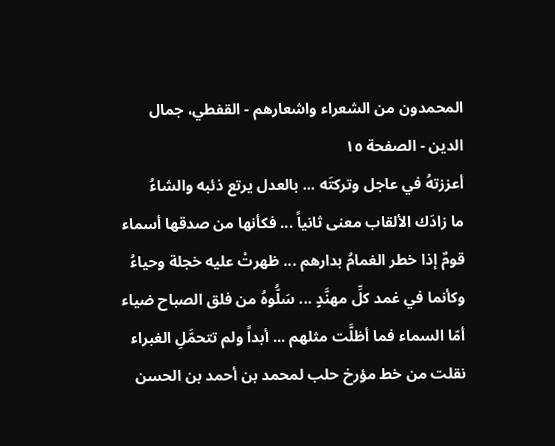المحمدون من الشعراء واشعارهم - القفطي، جمال الدين - الصفحة ١٥
أعززتهُ في عاجل وتركتَه ... بالعدل يرتع ذئبه والشاءُ
ما زادَك الألقاب معنى ثانياً ... فكأنها من صدقها أسماء
قومٌ إذا خطر الغمامُ بدارهم ... ظهرتْ عليه خجلة وحياءُ
وكأنما في غمد كلِّ مهنَّدٍ ... سَلُّوهُ من فلق الصباح ضياء
أمّا السماء فما أظلَّت مثلهم ... أبداً ولم تتحمَّلِ الغبراء
نقلت من خط مؤرخ حلب لمحمد بن أحمد بن الحسن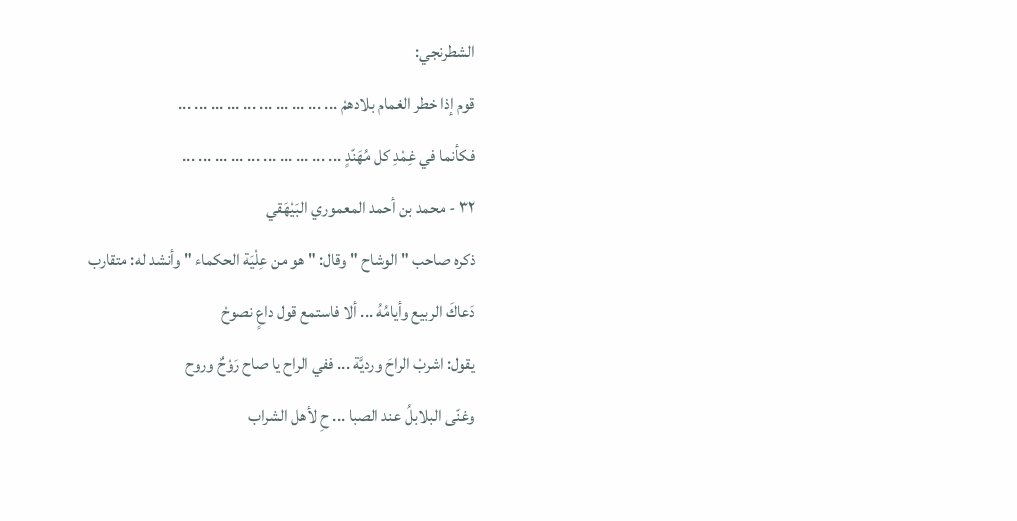الشطرنجي:
قوم إذا خطر الغمام بلادهمْ ... ... ... ... ... ... ... ... ... ...
فكأنما في غِمْدِ كل مُهَنّدٍ ... ... ... ... ... ... ... ... ... ...
٣٢ - محمد بن أحمد المعموري البَيْهَقي
ذكره صاحب " الوشاح " وقال: " هو من عِلْيَة الحكماء " وأنشد له: متقارب
دَعاكَ الربيع وأيامُهُ ... ألا فاستمع قول داعٍ نصوحْ
يقول: اشربْ الراحَ ورديَّة ... ففي الراح يا صاح رَوْحٌ وروح
وغنّى البلابلُ عند الصبا ... حِ لأهل الشراب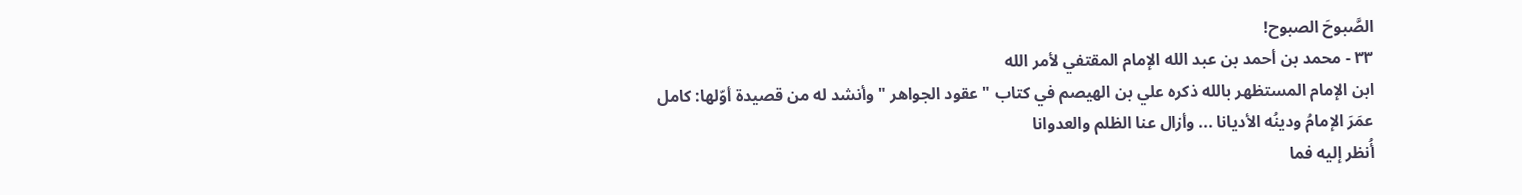الصَّبوحَ الصبوح!
٣٣ - محمد بن أحمد بن عبد الله الإمام المقتفي لأمر الله
ابن الإمام المستظهر بالله ذكره علي بن الهيصم في كتاب " عقود الجواهر " وأنشد له من قصيدة أوّلها: كامل
عمَرَ الإمامُ ودينُه الأديانا ... وأزال عنا الظلم والعدوانا
أُنظر إليه فما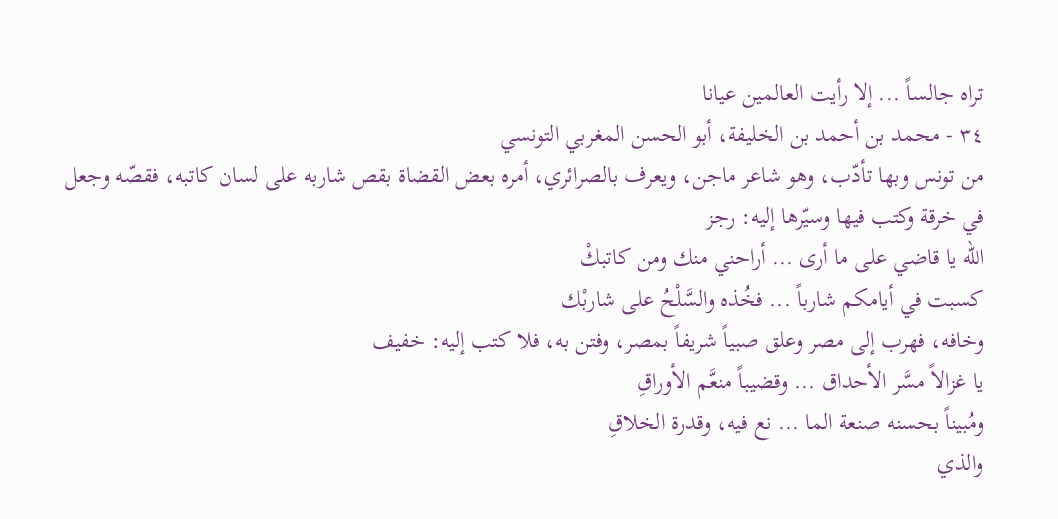تراه جالساً ... إلا رأيت العالمين عيانا
٣٤ - محمد بن أحمد بن الخليفة، أبو الحسن المغربي التونسي
من تونس وبها تأدّب، وهو شاعر ماجن، ويعرف بالصرائري، أمره بعض القضاة بقص شاربه على لسان كاتبه، فقصّه وجعل في خرقة وكتب فيها وسيّرها إليه: رجز
الله يا قاضي على ما أرى ... أراحني منك ومن كاتبكْ
كسبت في أيامكم شارباً ... فخُذه والسَّلْحُ على شاربْك
وخافه، فهرب إلى مصر وعلق صبياً شريفاً بمصر، وفتن به، فلا كتب إليه: خفيف
يا غزالاً مسَّر الأحداق ... وقضيباً منعَّم الأوراقِ
ومُبيناً بحسنه صنعة الما ... نع فيه، وقدرة الخلاقِ
والذي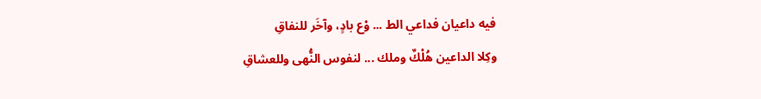فيه داعيان فداعي الط ... وْع بادٍ، وآخَر للنفاقِ
وكِلا الداعين هُلْكٌ وملك ... لنفوس النُّهى وللعشاقِ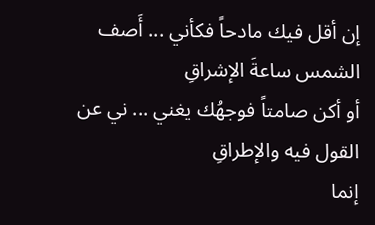إن أقل فيك مادحاً فكأني ... أَصف الشمس ساعةَ الإشراقِ
أو أكن صامتاً فوجهُك يغني ... ني عن القول فيه والإطراقِ
إنما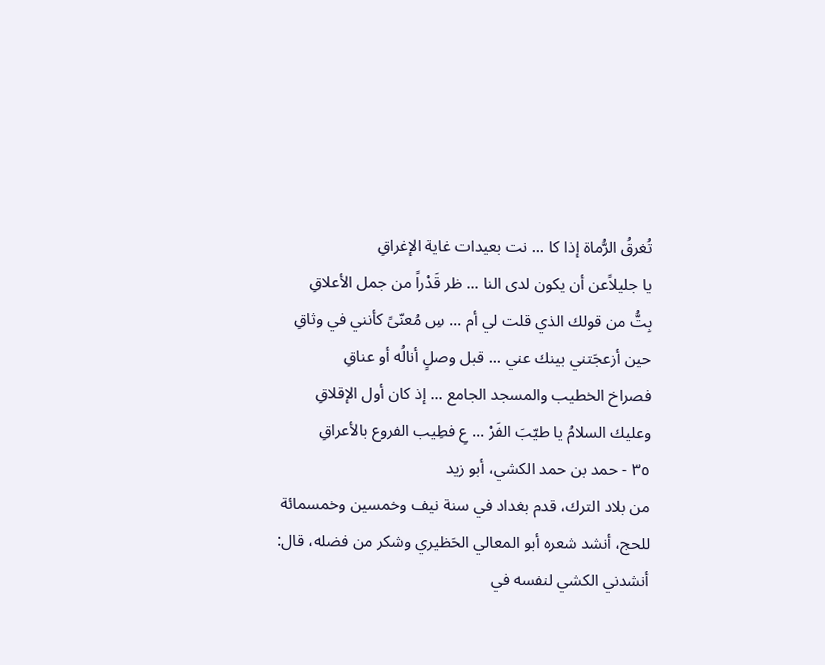تُغرقُ الرُّماة إذا كا ... نت بعيدات غاية الإغراقِ
يا جليلاًعن أن يكون لدى النا ... ظر قَدْراً من جمل الأعلاقِ
بِتُّ من قولك الذي قلت لي أم ... سِ مُعنّىً كأنني في وثاقِ
حين أزعجَتني بينك عني ... قبل وصلٍ أنالُه أو عناقِ
فصراخ الخطيب والمسجد الجامع ... إذ كان أول الإقلاقِ
وعليك السلامُ يا طيّبَ الفَرْ ... عِ فطِيب الفروع بالأعراقِ
٣٥ - حمد بن حمد الكشي، أبو زيد
من بلاد الترك، قدم بغداد في سنة نيف وخمسين وخمسمائة للحج، أنشد شعره أبو المعالي الحَظيري وشكر من فضله، قال: أنشدني الكشي لنفسه في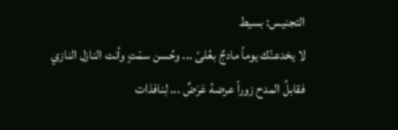التجنيس: بسيط
لا يخدعنّك يوماً مادجٌ بعُلىً ... وحُسن سمْتٍ وأنت النازل النازي
فقابلُ المدح زوراً عرضهُ عَرَضٌ ... لِنافذات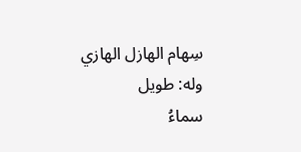سِهام الهازل الهازي
وله: طويل
سماءُ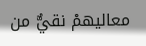معاليهمْ نقيٌّ من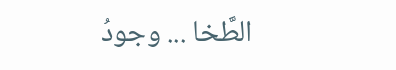الطَّخا ... وجودُ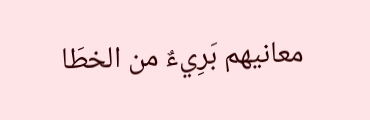معانيهم بَرِيءٌ من الخطَا